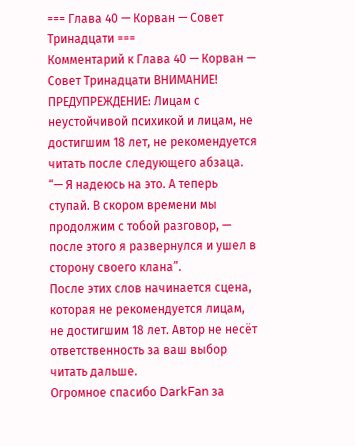=== Глава 40 — Корван — Совет Тринадцати ===
Комментарий к Глава 40 — Корван — Совет Тринадцати ВНИМАНИЕ!
ПРЕДУПРЕЖДЕНИЕ: Лицам с неустойчивой психикой и лицам, не достигшим 18 лет, не рекомендуется читать после следующего абзаца.
“— Я надеюсь на это. А теперь ступай. В скором времени мы продолжим с тобой разговор, — после этого я развернулся и ушел в сторону своего клана”.
После этих слов начинается сцена, которая не рекомендуется лицам, не достигшим 18 лет. Автор не несёт ответственность за ваш выбор читать дальше.
Огромное спасибо DarkFan за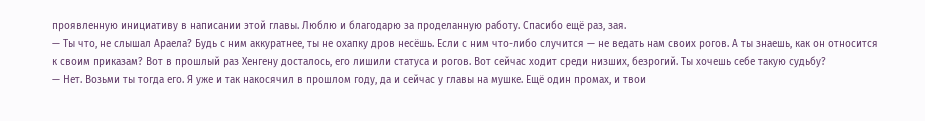проявленную инициативу в написании этой главы. Люблю и благодарю за проделанную работу. Спасибо ещё раз, зая.
— Ты что, не слышал Араела? Будь с ним аккуратнее, ты не охапку дров несёшь. Если с ним что-либо случится — не ведать нам своих рогов. А ты знаешь, как он относится к своим приказам? Вот в прошлый раз Хенгену досталось, его лишили статуса и рогов. Вот сейчас ходит среди низших, безрогий. Ты хочешь себе такую судьбу?
— Нет. Возьми ты тогда его. Я уже и так накосячил в прошлом году, да и сейчас у главы на мушке. Ещё один промах, и твои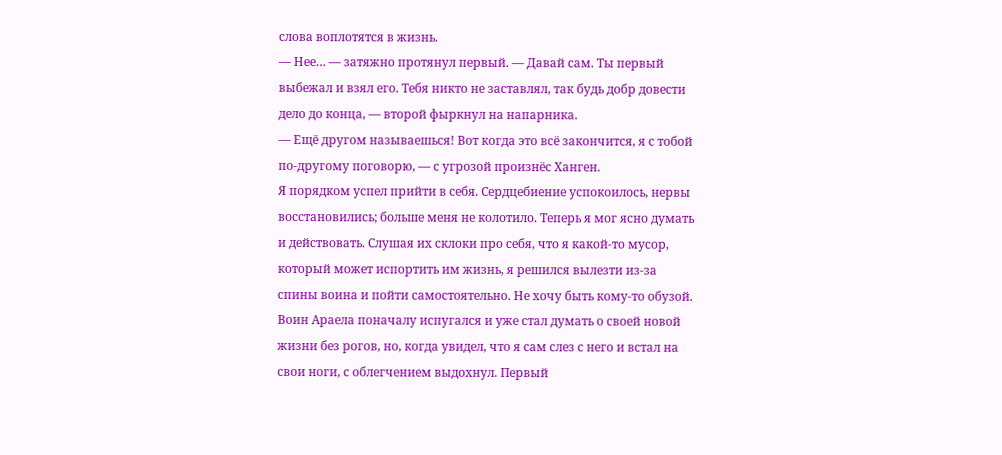слова воплотятся в жизнь.
— Нее… — затяжно протянул первый. — Давай сам. Ты первый выбежал и взял его. Тебя никто не заставлял, так будь добр довести дело до конца, — второй фыркнул на напарника.
— Ещё другом называешься! Вот когда это всё закончится, я с тобой по-другому поговорю, — с угрозой произнёс Ханген.
Я порядком успел прийти в себя. Сердцебиение успокоилось, нервы восстановились; больше меня не колотило. Теперь я мог ясно думать и действовать. Слушая их склоки про себя, что я какой-то мусор, который может испортить им жизнь, я решился вылезти из-за спины воина и пойти самостоятельно. Не хочу быть кому-то обузой. Воин Араела поначалу испугался и уже стал думать о своей новой жизни без рогов, но, когда увидел, что я сам слез с него и встал на свои ноги, с облегчением выдохнул. Первый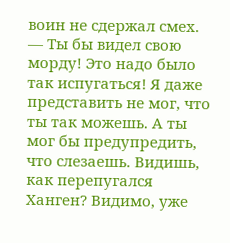воин не сдержал смех.
— Ты бы видел свою морду! Это надо было так испугаться! Я даже представить не мог, что ты так можешь. А ты мог бы предупредить, что слезаешь. Видишь, как перепугался Ханген? Видимо, уже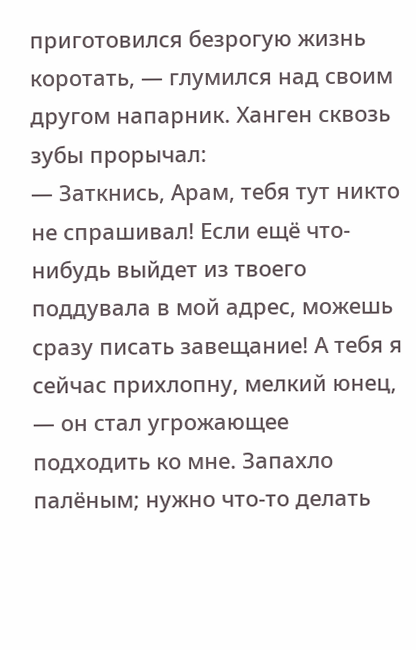приготовился безрогую жизнь коротать, — глумился над своим другом напарник. Ханген сквозь зубы прорычал:
— Заткнись, Арам, тебя тут никто не спрашивал! Если ещё что-нибудь выйдет из твоего поддувала в мой адрес, можешь сразу писать завещание! А тебя я сейчас прихлопну, мелкий юнец, — он стал угрожающее подходить ко мне. Запахло палёным; нужно что-то делать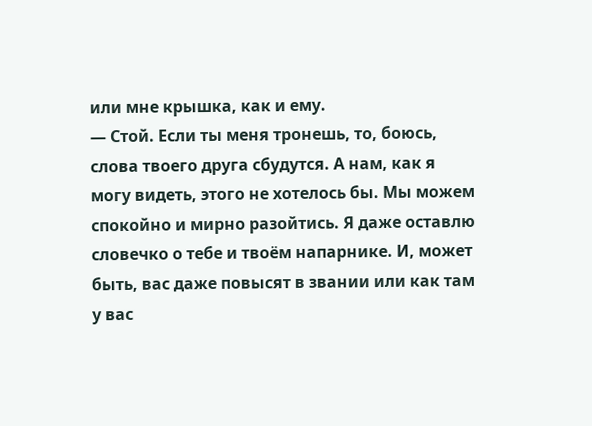или мне крышка, как и ему.
— Стой. Если ты меня тронешь, то, боюсь, слова твоего друга сбудутся. А нам, как я могу видеть, этого не хотелось бы. Мы можем спокойно и мирно разойтись. Я даже оставлю словечко о тебе и твоём напарнике. И, может быть, вас даже повысят в звании или как там у вас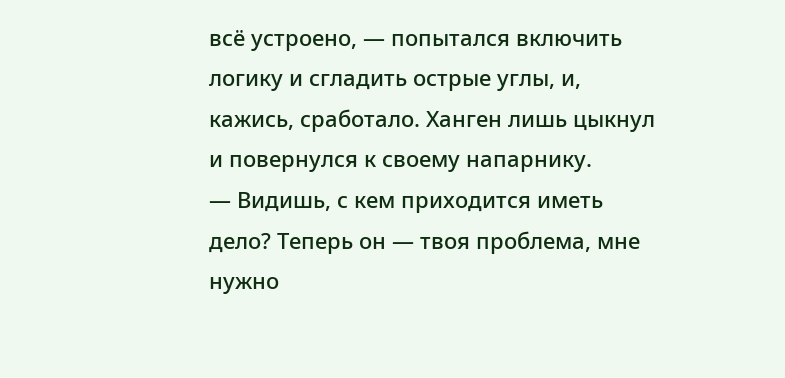всё устроено, — попытался включить логику и сгладить острые углы, и, кажись, сработало. Ханген лишь цыкнул и повернулся к своему напарнику.
— Видишь, с кем приходится иметь дело? Теперь он — твоя проблема, мне нужно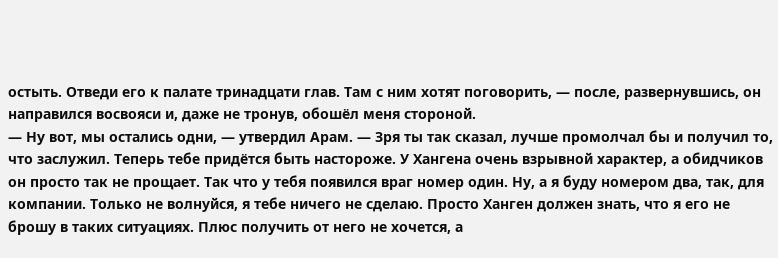остыть. Отведи его к палате тринадцати глав. Там с ним хотят поговорить, — после, развернувшись, он направился восвояси и, даже не тронув, обошёл меня стороной.
— Ну вот, мы остались одни, — утвердил Арам. — Зря ты так сказал, лучше промолчал бы и получил то, что заслужил. Теперь тебе придётся быть настороже. У Хангена очень взрывной характер, а обидчиков он просто так не прощает. Так что у тебя появился враг номер один. Ну, а я буду номером два, так, для компании. Только не волнуйся, я тебе ничего не сделаю. Просто Ханген должен знать, что я его не брошу в таких ситуациях. Плюс получить от него не хочется, а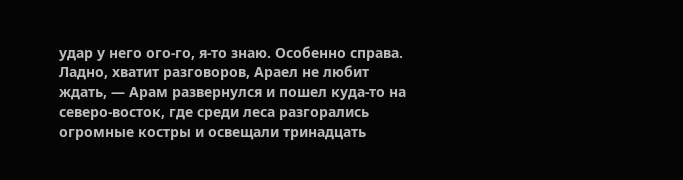удар у него ого-го, я-то знаю. Особенно справа. Ладно, хватит разговоров, Араел не любит ждать, — Арам развернулся и пошел куда-то на северо-восток, где среди леса разгорались огромные костры и освещали тринадцать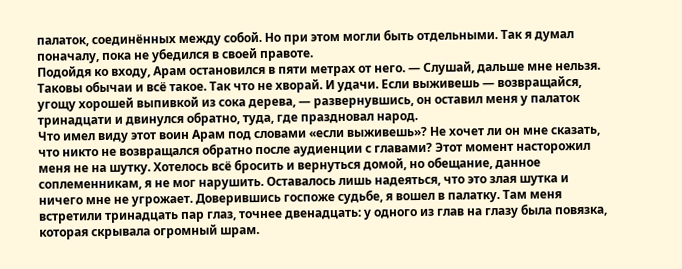палаток, соединённых между собой. Но при этом могли быть отдельными. Так я думал поначалу, пока не убедился в своей правоте.
Подойдя ко входу, Арам остановился в пяти метрах от него. — Слушай, дальше мне нельзя. Таковы обычаи и всё такое. Так что не хворай. И удачи. Если выживешь — возвращайся, угощу хорошей выпивкой из сока дерева, — развернувшись, он оставил меня у палаток тринадцати и двинулся обратно, туда, где праздновал народ.
Что имел виду этот воин Арам под словами «если выживешь»? Не хочет ли он мне сказать, что никто не возвращался обратно после аудиенции с главами? Этот момент насторожил меня не на шутку. Хотелось всё бросить и вернуться домой, но обещание, данное соплеменникам, я не мог нарушить. Оставалось лишь надеяться, что это злая шутка и ничего мне не угрожает. Доверившись госпоже судьбе, я вошел в палатку. Там меня встретили тринадцать пар глаз, точнее двенадцать: у одного из глав на глазу была повязка, которая скрывала огромный шрам.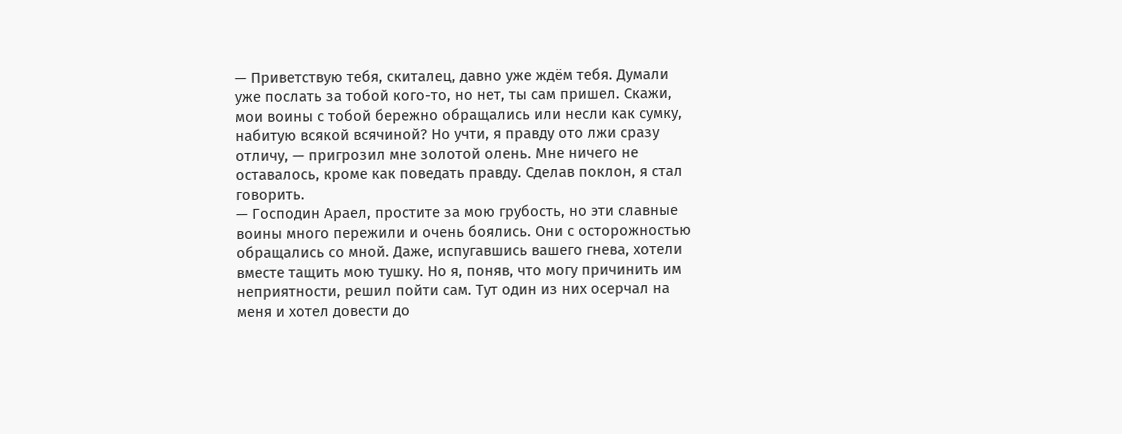— Приветствую тебя, скиталец, давно уже ждём тебя. Думали уже послать за тобой кого-то, но нет, ты сам пришел. Скажи, мои воины с тобой бережно обращались или несли как сумку, набитую всякой всячиной? Но учти, я правду ото лжи сразу отличу, — пригрозил мне золотой олень. Мне ничего не оставалось, кроме как поведать правду. Сделав поклон, я стал говорить.
— Господин Араел, простите за мою грубость, но эти славные воины много пережили и очень боялись. Они с осторожностью обращались со мной. Даже, испугавшись вашего гнева, хотели вместе тащить мою тушку. Но я, поняв, что могу причинить им неприятности, решил пойти сам. Тут один из них осерчал на меня и хотел довести до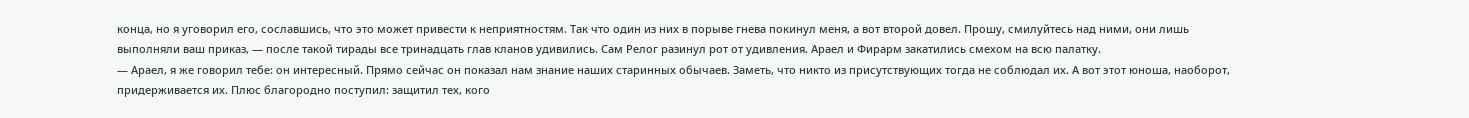конца, но я уговорил его, сославшись, что это может привести к неприятностям. Так что один из них в порыве гнева покинул меня, а вот второй довел. Прошу, смилуйтесь над ними, они лишь выполняли ваш приказ, — после такой тирады все тринадцать глав кланов удивились. Сам Релог разинул рот от удивления. Араел и Фирарм закатились смехом на всю палатку.
— Араел, я же говорил тебе: он интересный. Прямо сейчас он показал нам знание наших старинных обычаев. Заметь, что никто из присутствующих тогда не соблюдал их. А вот этот юноша, наоборот, придерживается их. Плюс благородно поступил: защитил тех, кого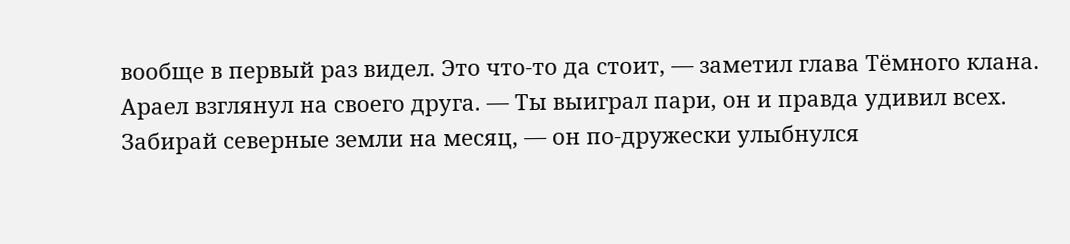вообще в первый раз видел. Это что-то да стоит, — заметил глава Тёмного клана.
Араел взглянул на своего друга. — Ты выиграл пари, он и правда удивил всех. Забирай северные земли на месяц, — он по-дружески улыбнулся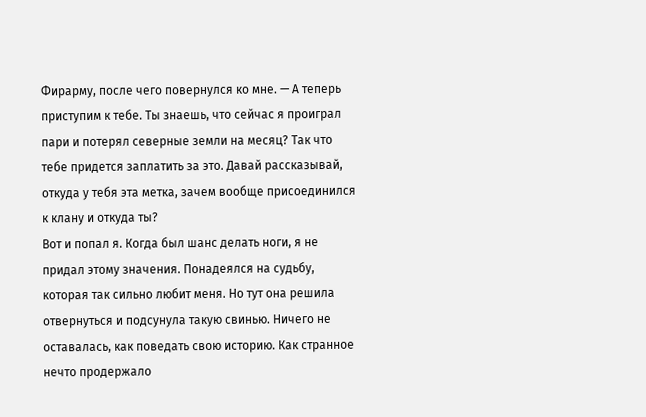Фирарму, после чего повернулся ко мне. — А теперь приступим к тебе. Ты знаешь, что сейчас я проиграл пари и потерял северные земли на месяц? Так что тебе придется заплатить за это. Давай рассказывай, откуда у тебя эта метка, зачем вообще присоединился к клану и откуда ты?
Вот и попал я. Когда был шанс делать ноги, я не придал этому значения. Понадеялся на судьбу, которая так сильно любит меня. Но тут она решила отвернуться и подсунула такую свинью. Ничего не оставалась, как поведать свою историю. Как странное нечто продержало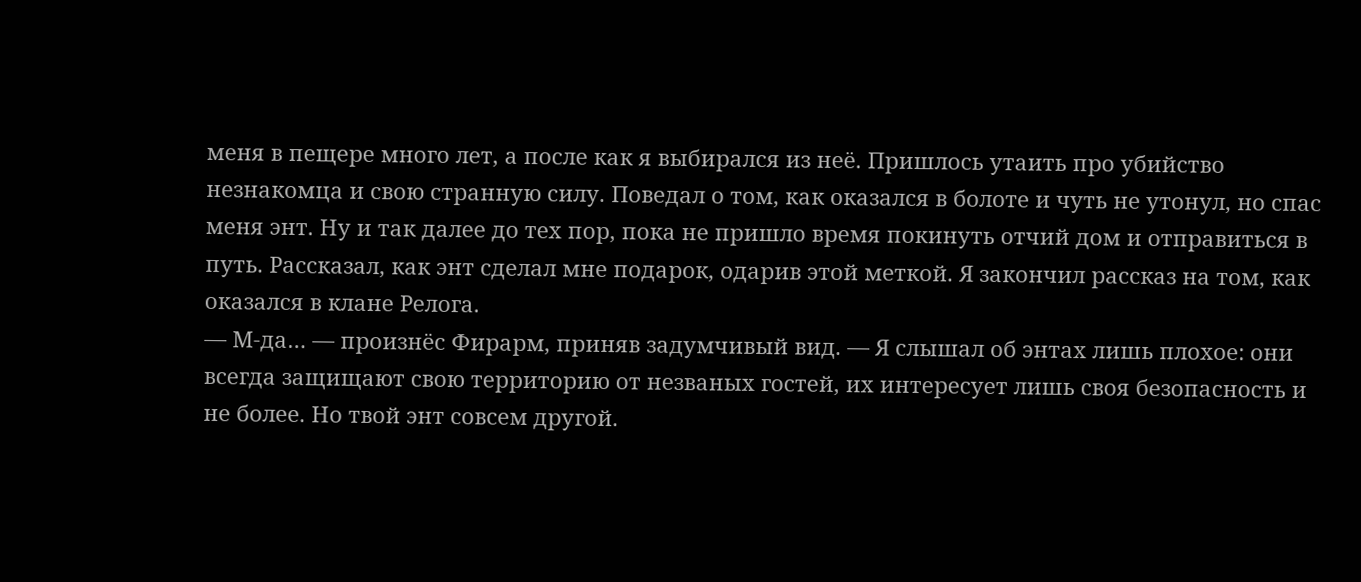меня в пещере много лет, а после как я выбирался из неё. Пришлось утаить про убийство незнакомца и свою странную силу. Поведал о том, как оказался в болоте и чуть не утонул, но спас меня энт. Ну и так далее до тех пор, пока не пришло время покинуть отчий дом и отправиться в путь. Рассказал, как энт сделал мне подарок, одарив этой меткой. Я закончил рассказ на том, как оказался в клане Релога.
— М-да… — произнёс Фирарм, приняв задумчивый вид. — Я слышал об энтах лишь плохое: они всегда защищают свою территорию от незваных гостей, их интересует лишь своя безопасность и не более. Но твой энт совсем другой.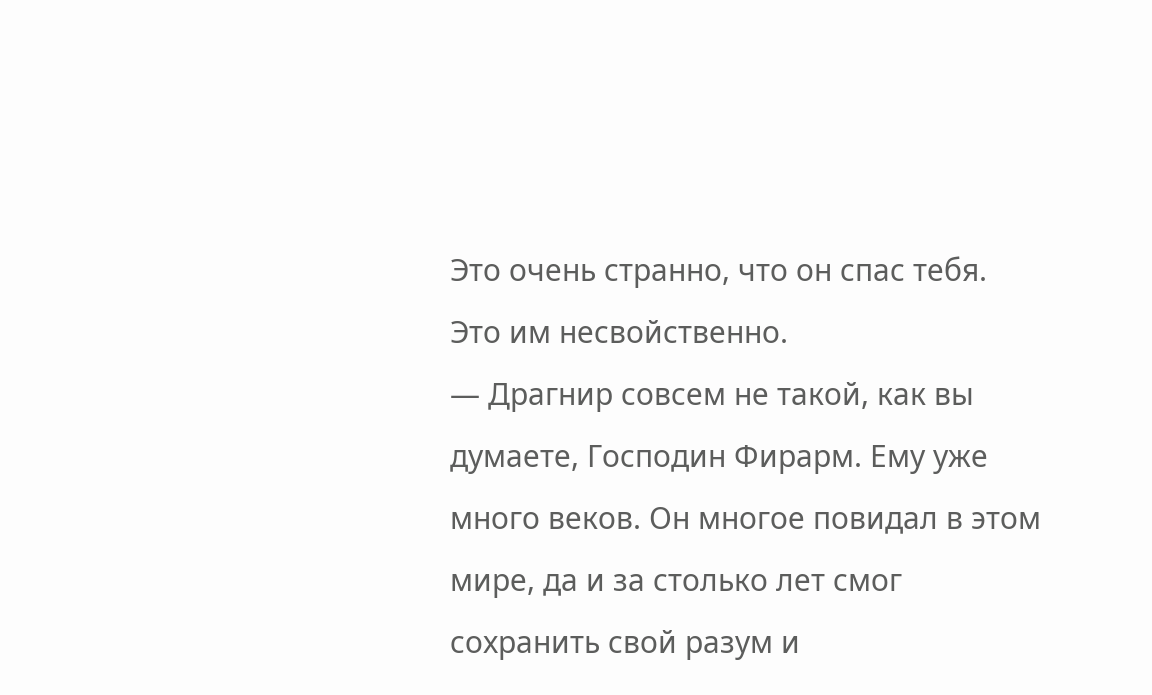Это очень странно, что он спас тебя. Это им несвойственно.
— Драгнир совсем не такой, как вы думаете, Господин Фирарм. Ему уже много веков. Он многое повидал в этом мире, да и за столько лет смог сохранить свой разум и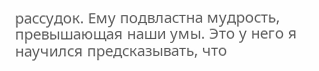рассудок. Ему подвластна мудрость, превышающая наши умы. Это у него я научился предсказывать, что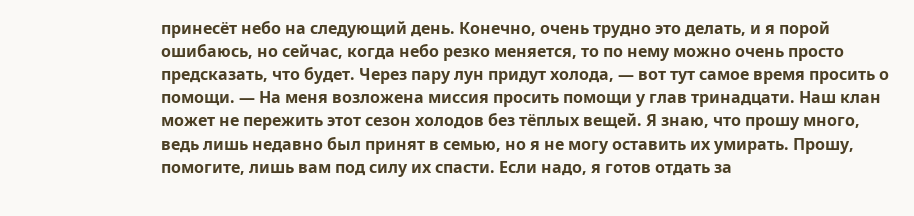принесёт небо на следующий день. Конечно, очень трудно это делать, и я порой ошибаюсь, но сейчас, когда небо резко меняется, то по нему можно очень просто предсказать, что будет. Через пару лун придут холода, — вот тут самое время просить о помощи. — На меня возложена миссия просить помощи у глав тринадцати. Наш клан может не пережить этот сезон холодов без тёплых вещей. Я знаю, что прошу много, ведь лишь недавно был принят в семью, но я не могу оставить их умирать. Прошу, помогите, лишь вам под силу их спасти. Если надо, я готов отдать за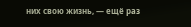них свою жизнь, — ещё раз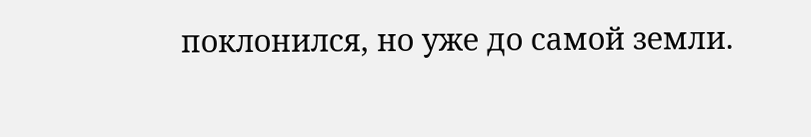поклонился, но уже до самой земли.